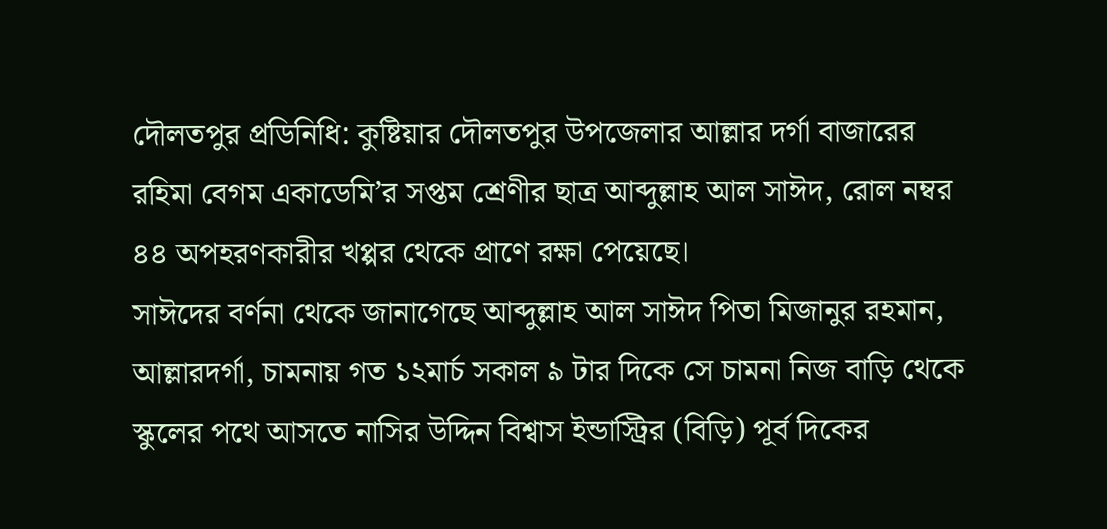দৌলতপুর প্রডিনিধি: কুষ্টিয়ার দৌলতপুর উপজেলার আল্লার দর্গা বাজারের রহিমা বেগম একাডেমি’র সপ্তম শ্রেণীর ছাত্র আব্দুল্লাহ আল সাঈদ, রোল নম্বর ৪৪ অপহরণকারীর খপ্পর থেকে প্রাণে রক্ষা পেয়েছে।
সাঈদের বর্ণনা থেকে জানাগেছে আব্দুল্লাহ আল সাঈদ পিতা মিজানুর রহমান, আল্লারদর্গা, চামনায় গত ১২মার্চ সকাল ৯ টার দিকে সে চামনা নিজ বাড়ি থেকে স্কুলের পথে আসতে নাসির উদ্দিন বিশ্বাস ইন্ডাস্ট্রির (বিড়ি) পূর্ব দিকের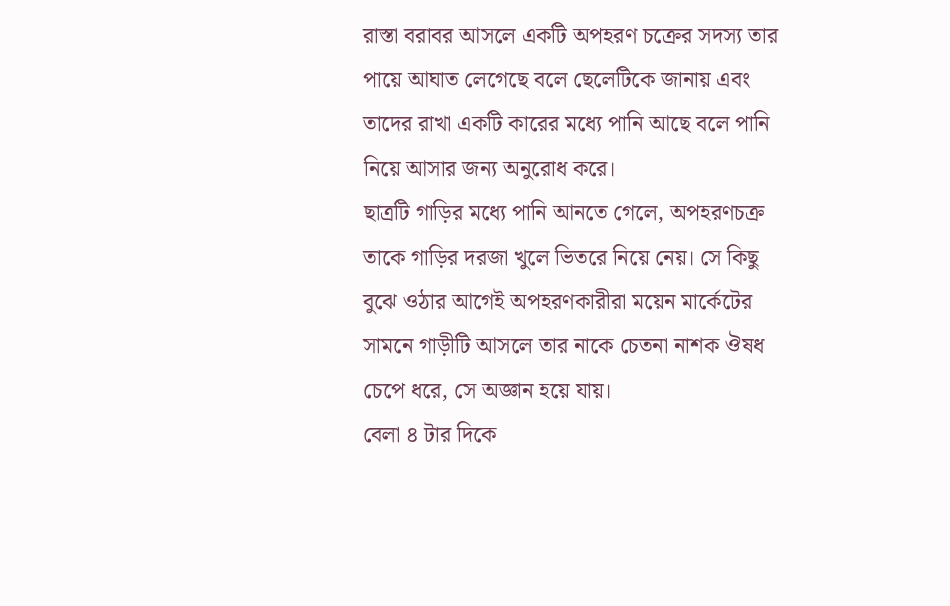রাস্তা বরাবর আসলে একটি অপহরণ চক্রের সদস্য তার পায়ে আঘাত লেগেছে বলে ছেলেটিকে জানায় এবং তাদের রাখা একটি কারের মধ্যে পানি আছে বলে পানি নিয়ে আসার জন্য অনুরোধ করে।
ছাত্রটি গাড়ির মধ্যে পানি আনতে গেলে, অপহরণচক্র তাকে গাড়ির দরজা খুলে ভিতরে নিয়ে নেয়। সে কিছু বুঝে ওঠার আগেই অপহরণকারীরা ময়েন মার্কেটের সামনে গাড়ীটি আসলে তার নাকে চেতনা নাশক ঔষধ চেপে ধরে, সে অজ্ঞান হয়ে যায়।
বেলা ৪ টার দিকে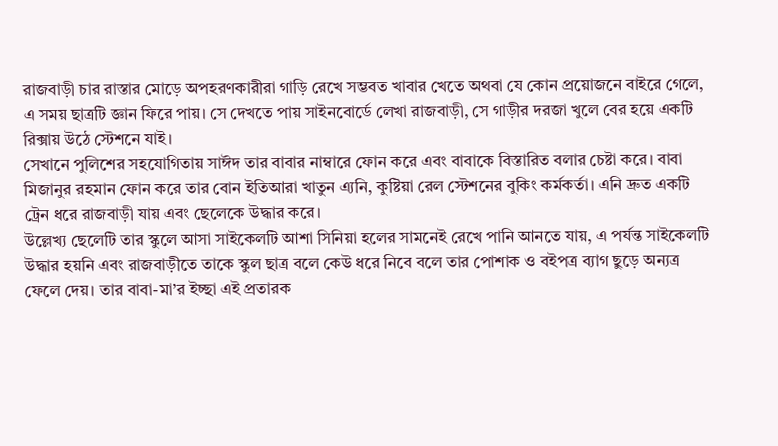রাজবাড়ী চার রাস্তার মোড়ে অপহরণকারীরা গাড়ি রেখে সম্ভবত খাবার খেতে অথবা যে কোন প্রয়োজনে বাইরে গেলে, এ সময় ছাত্রটি জ্ঞান ফিরে পায়। সে দেখতে পায় সাইনবোর্ডে লেখা রাজবাড়ী, সে গাড়ীর দরজা খুলে বের হয়ে একটি রিক্সায় উঠে স্টেশনে যাই।
সেখানে পুলিশের সহযোগিতায় সাঈদ তার বাবার নাম্বারে ফোন করে এবং বাবাকে বিস্তারিত বলার চেষ্টা করে। বাবা মিজানুর রহমান ফোন করে তার বোন ইতিআরা খাতুন এ্যনি, কুষ্টিয়া রেল স্টেশনের বুকিং কর্মকর্তা। এনি দ্রুত একটি ট্রেন ধরে রাজবাড়ী যায় এবং ছেলেকে উদ্ধার করে।
উল্লেখ্য ছেলেটি তার স্কুলে আসা সাইকেলটি আশা সিনিয়া হলের সামনেই রেখে পানি আনতে যায়, এ পর্যন্ত সাইকেলটি উদ্ধার হয়নি এবং রাজবাড়ীতে তাকে স্কুল ছাত্র বলে কেউ ধরে নিবে বলে তার পোশাক ও বইপত্র ব্যাগ ছুড়ে অন্যত্র ফেলে দেয়। তার বাবা-মা’র ইচ্ছা এই প্রতারক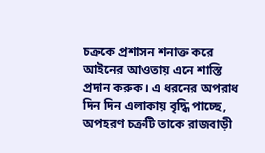চক্রকে প্রশাসন শনাক্ত করে আইনের আওতায় এনে শাস্তি প্রদান করুক। এ ধরনের অপরাধ দিন দিন এলাকায় বৃদ্ধি পাচ্ছে, অপহরণ চক্রটি তাকে রাজবাড়ী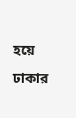হয়ে ঢাকার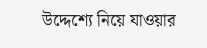উদ্দেশ্যে নিয়ে যাওয়ার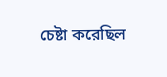চেষ্টা করেছিল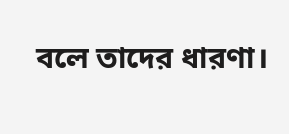বলে তাদের ধারণা।